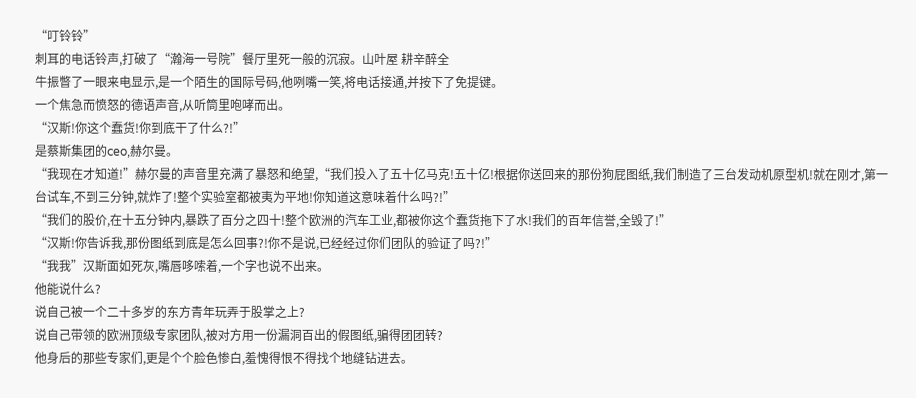“叮铃铃”
刺耳的电话铃声,打破了“瀚海一号院”餐厅里死一般的沉寂。山叶屋 耕辛醉全
牛振瞥了一眼来电显示,是一个陌生的国际号码,他咧嘴一笑,将电话接通,并按下了免提键。
一个焦急而愤怒的德语声音,从听筒里咆哮而出。
“汉斯!你这个蠢货!你到底干了什么?!”
是蔡斯集团的ceo,赫尔曼。
“我现在才知道!”赫尔曼的声音里充满了暴怒和绝望,“我们投入了五十亿马克!五十亿!根据你送回来的那份狗屁图纸,我们制造了三台发动机原型机!就在刚才,第一台试车,不到三分钟,就炸了!整个实验室都被夷为平地!你知道这意味着什么吗?!”
“我们的股价,在十五分钟内,暴跌了百分之四十!整个欧洲的汽车工业,都被你这个蠢货拖下了水!我们的百年信誉,全毁了!”
“汉斯!你告诉我,那份图纸到底是怎么回事?!你不是说,已经经过你们团队的验证了吗?!”
“我我”汉斯面如死灰,嘴唇哆嗦着,一个字也说不出来。
他能说什么?
说自己被一个二十多岁的东方青年玩弄于股掌之上?
说自己带领的欧洲顶级专家团队,被对方用一份漏洞百出的假图纸,骗得团团转?
他身后的那些专家们,更是个个脸色惨白,羞愧得恨不得找个地缝钻进去。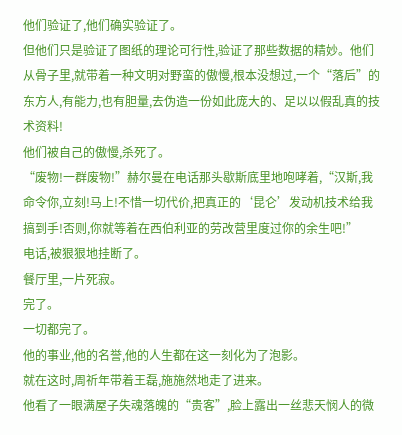他们验证了,他们确实验证了。
但他们只是验证了图纸的理论可行性,验证了那些数据的精妙。他们从骨子里,就带着一种文明对野蛮的傲慢,根本没想过,一个“落后”的东方人,有能力,也有胆量,去伪造一份如此庞大的、足以以假乱真的技术资料!
他们被自己的傲慢,杀死了。
“废物!一群废物!”赫尔曼在电话那头歇斯底里地咆哮着,“汉斯,我命令你,立刻!马上!不惜一切代价,把真正的‘昆仑’发动机技术给我搞到手!否则,你就等着在西伯利亚的劳改营里度过你的余生吧!”
电话,被狠狠地挂断了。
餐厅里,一片死寂。
完了。
一切都完了。
他的事业,他的名誉,他的人生都在这一刻化为了泡影。
就在这时,周祈年带着王磊,施施然地走了进来。
他看了一眼满屋子失魂落魄的“贵客”,脸上露出一丝悲天悯人的微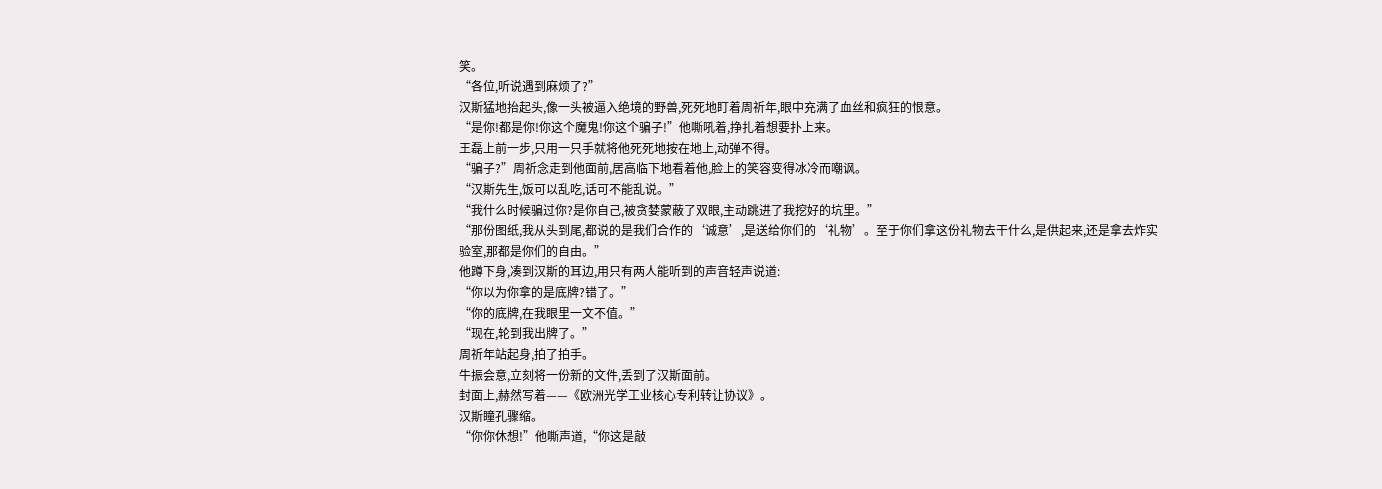笑。
“各位,听说遇到麻烦了?”
汉斯猛地抬起头,像一头被逼入绝境的野兽,死死地盯着周祈年,眼中充满了血丝和疯狂的恨意。
“是你!都是你!你这个魔鬼!你这个骗子!”他嘶吼着,挣扎着想要扑上来。
王磊上前一步,只用一只手就将他死死地按在地上,动弹不得。
“骗子?”周祈念走到他面前,居高临下地看着他,脸上的笑容变得冰冷而嘲讽。
“汉斯先生,饭可以乱吃,话可不能乱说。”
“我什么时候骗过你?是你自己,被贪婪蒙蔽了双眼,主动跳进了我挖好的坑里。”
“那份图纸,我从头到尾,都说的是我们合作的‘诚意’,是送给你们的‘礼物’。至于你们拿这份礼物去干什么,是供起来,还是拿去炸实验室,那都是你们的自由。”
他蹲下身,凑到汉斯的耳边,用只有两人能听到的声音轻声说道:
“你以为你拿的是底牌?错了。”
“你的底牌,在我眼里一文不值。”
“现在,轮到我出牌了。”
周祈年站起身,拍了拍手。
牛振会意,立刻将一份新的文件,丢到了汉斯面前。
封面上,赫然写着——《欧洲光学工业核心专利转让协议》。
汉斯瞳孔骤缩。
“你你休想!”他嘶声道,“你这是敲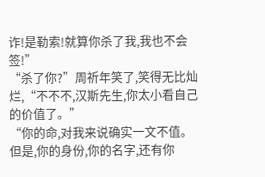诈!是勒索!就算你杀了我,我也不会签!”
“杀了你?”周祈年笑了,笑得无比灿烂,“不不不,汉斯先生,你太小看自己的价值了。”
“你的命,对我来说确实一文不值。但是,你的身份,你的名字,还有你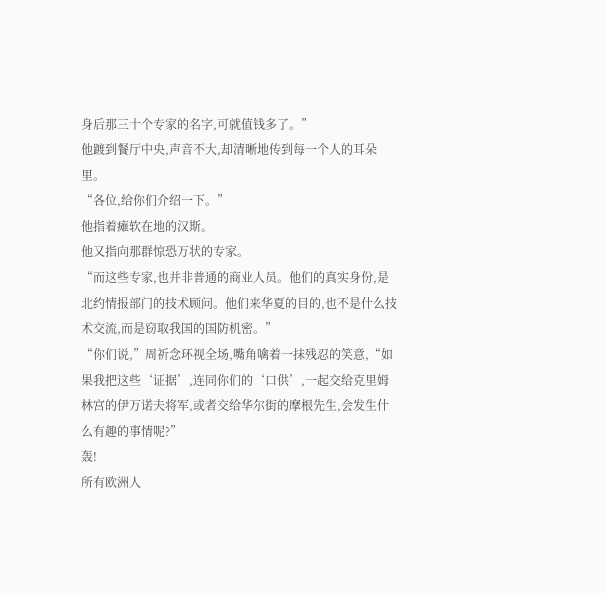身后那三十个专家的名字,可就值钱多了。”
他踱到餐厅中央,声音不大,却清晰地传到每一个人的耳朵里。
“各位,给你们介绍一下。”
他指着瘫软在地的汉斯。
他又指向那群惊恐万状的专家。
“而这些专家,也并非普通的商业人员。他们的真实身份,是北约情报部门的技术顾问。他们来华夏的目的,也不是什么技术交流,而是窃取我国的国防机密。”
“你们说,”周祈念环视全场,嘴角噙着一抹残忍的笑意,“如果我把这些‘证据’,连同你们的‘口供’,一起交给克里姆林宫的伊万诺夫将军,或者交给华尔街的摩根先生,会发生什么有趣的事情呢?”
轰!
所有欧洲人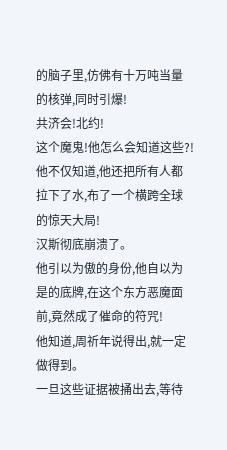的脑子里,仿佛有十万吨当量的核弹,同时引爆!
共济会!北约!
这个魔鬼!他怎么会知道这些?!
他不仅知道,他还把所有人都拉下了水,布了一个横跨全球的惊天大局!
汉斯彻底崩溃了。
他引以为傲的身份,他自以为是的底牌,在这个东方恶魔面前,竟然成了催命的符咒!
他知道,周祈年说得出,就一定做得到。
一旦这些证据被捅出去,等待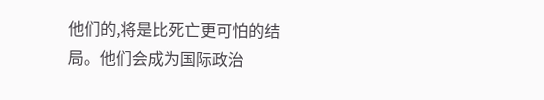他们的,将是比死亡更可怕的结局。他们会成为国际政治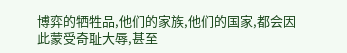博弈的牺牲品,他们的家族,他们的国家,都会因此蒙受奇耻大辱,甚至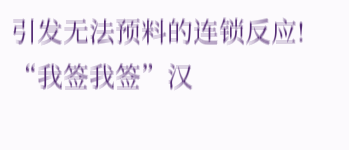引发无法预料的连锁反应!
“我签我签”汉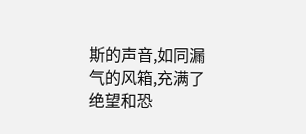斯的声音,如同漏气的风箱,充满了绝望和恐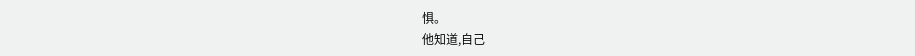惧。
他知道,自己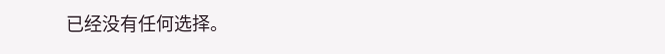已经没有任何选择。